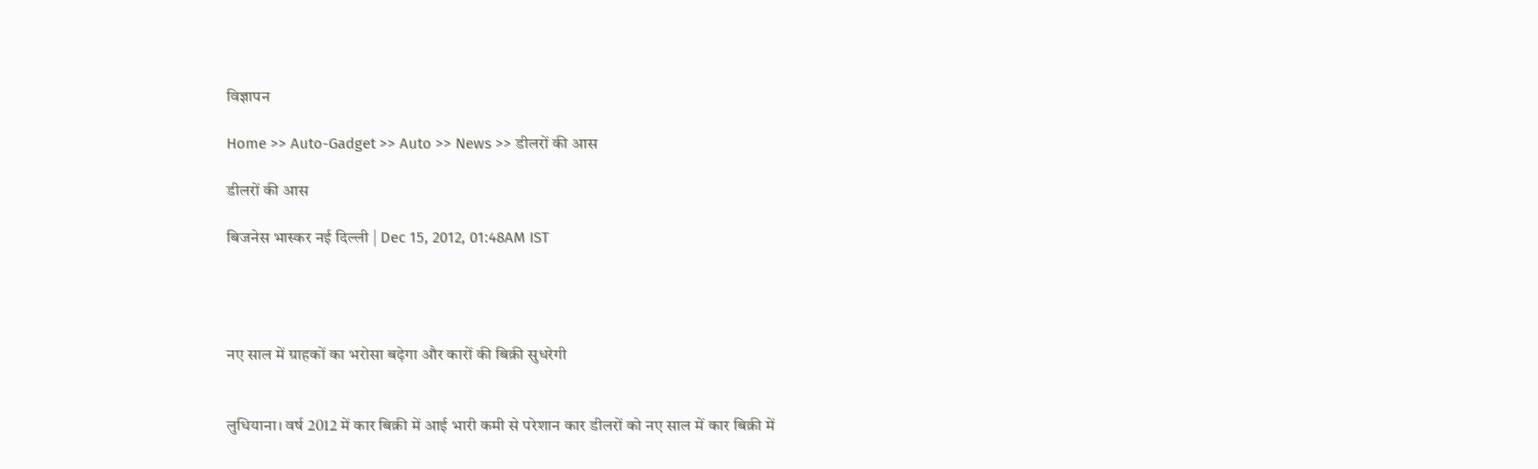विज्ञापन

Home >> Auto-Gadget >> Auto >> News >> डीलरों की आस

डीलरों की आस

बिजनेस भास्कर नई दिल्ली | Dec 15, 2012, 01:48AM IST




नए साल में ग्राहकों का भरोसा बढ़ेगा और कारों की बिक्री सुधरेगी


लुधियाना। वर्ष 2012 में कार बिक्री में आई भारी कमी से परेशान कार डीलरों को नए साल में कार बिक्री में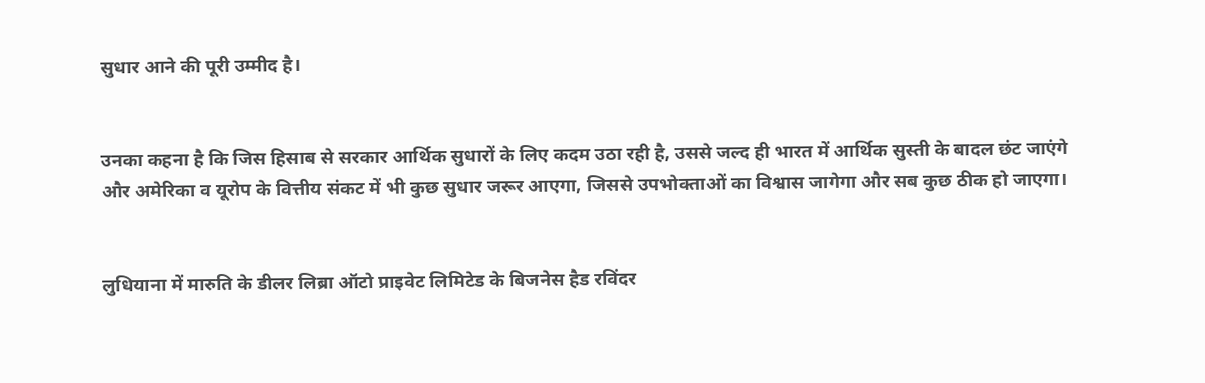सुधार आने की पूरी उम्मीद है।


उनका कहना है कि जिस हिसाब से सरकार आर्थिक सुधारों के लिए कदम उठा रही है, उससे जल्द ही भारत में आर्थिक सुस्ती के बादल छंट जाएंगे और अमेरिका व यूरोप के वित्तीय संकट में भी कुछ सुधार जरूर आएगा, जिससे उपभोक्ताओं का विश्वास जागेगा और सब कुछ ठीक हो जाएगा।


लुधियाना में मारुति के डीलर लिब्रा ऑटो प्राइवेट लिमिटेड के बिजनेस हैड रविंदर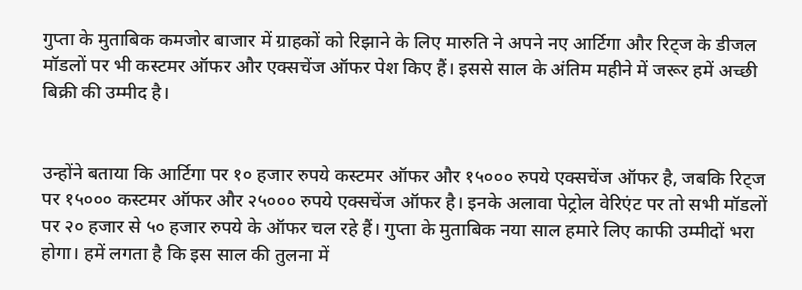गुप्ता के मुताबिक कमजोर बाजार में ग्राहकों को रिझाने के लिए मारुति ने अपने नए आर्टिगा और रिट्ज के डीजल मॉडलों पर भी कस्टमर ऑफर और एक्सचेंज ऑफर पेश किए हैं। इससे साल के अंतिम महीने में जरूर हमें अच्छी बिक्री की उम्मीद है।


उन्होंने बताया कि आर्टिगा पर १० हजार रुपये कस्टमर ऑफर और १५००० रुपये एक्सचेंज ऑफर है, जबकि रिट्ज पर १५००० कस्टमर ऑफर और २५००० रुपये एक्सचेंज ऑफर है। इनके अलावा पेट्रोल वेरिएंट पर तो सभी मॉडलों पर २० हजार से ५० हजार रुपये के ऑफर चल रहे हैं। गुप्ता के मुताबिक नया साल हमारे लिए काफी उम्मीदों भरा होगा। हमें लगता है कि इस साल की तुलना में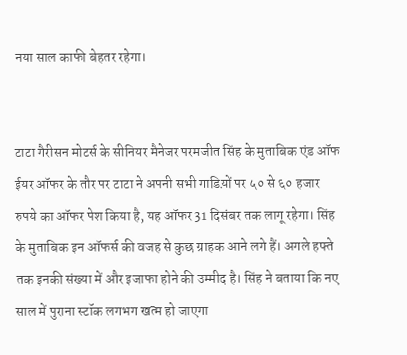नया साल काफी बेहतर रहेगा।


टाटा गैरीसन मोटर्स के सीनियर मैनेजर परमजीत सिंह के मुताबिक एंड ऑफ ईयर ऑफर के तौर पर टाटा ने अपनी सभी गाडिय़ों पर ५० से ६० हजार रुपये का ऑफर पेश किया है, यह ऑफर 31 दिसंबर तक लागू रहेगा। सिंह के मुताबिक इन ऑफर्स की वजह से कुछ ग्राहक आने लगे हैं। अगले हफ्ते तक इनकी संख्या में और इजाफा होने की उम्मीद है। सिंह ने बताया कि नए साल में पुराना स्टॉक लगभग खत्म हो जाएगा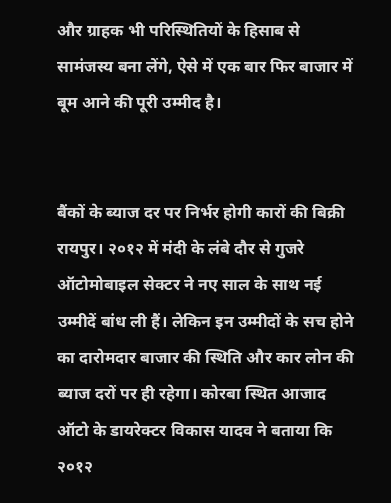और ग्राहक भी परिस्थितियों के हिसाब से सामंजस्य बना लेंगे, ऐसे में एक बार फिर बाजार में बूम आने की पूरी उम्मीद है।


बैंकों के ब्याज दर पर निर्भर होगी कारों की बिक्री
रायपुर। २०१२ में मंदी के लंबे दौर से गुजरे ऑटोमोबाइल सेक्टर ने नए साल के साथ नई उम्मीदें बांध ली हैं। लेकिन इन उम्मीदों के सच होने का दारोमदार बाजार की स्थिति और कार लोन की ब्याज दरों पर ही रहेगा। कोरबा स्थित आजाद ऑटो के डायरेक्टर विकास यादव ने बताया कि २०१२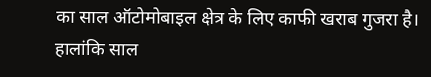का साल ऑटोमोबाइल क्षेत्र के लिए काफी खराब गुजरा है। हालांकि साल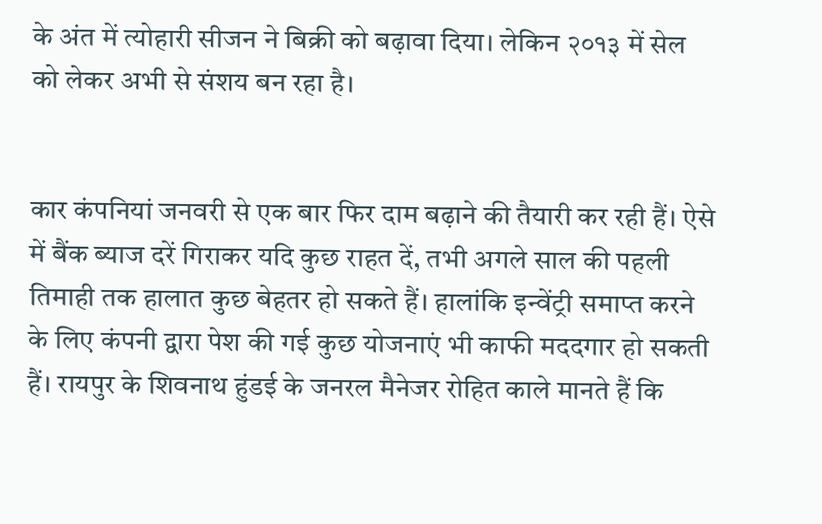के अंत में त्योहारी सीजन ने बिक्री को बढ़ावा दिया। लेकिन २०१३ में सेल को लेकर अभी से संशय बन रहा है।


कार कंपनियां जनवरी से एक बार फिर दाम बढ़ाने की तैयारी कर रही हैं। ऐसे में बैंक ब्याज दरें गिराकर यदि कुछ राहत दें, तभी अगले साल की पहली तिमाही तक हालात कुछ बेहतर हो सकते हैं। हालांकि इन्वेंट्री समाप्त करने के लिए कंपनी द्वारा पेश की गई कुछ योजनाएं भी काफी मददगार हो सकती हैं। रायपुर के शिवनाथ हुंडई के जनरल मैनेजर रोहित काले मानते हैं कि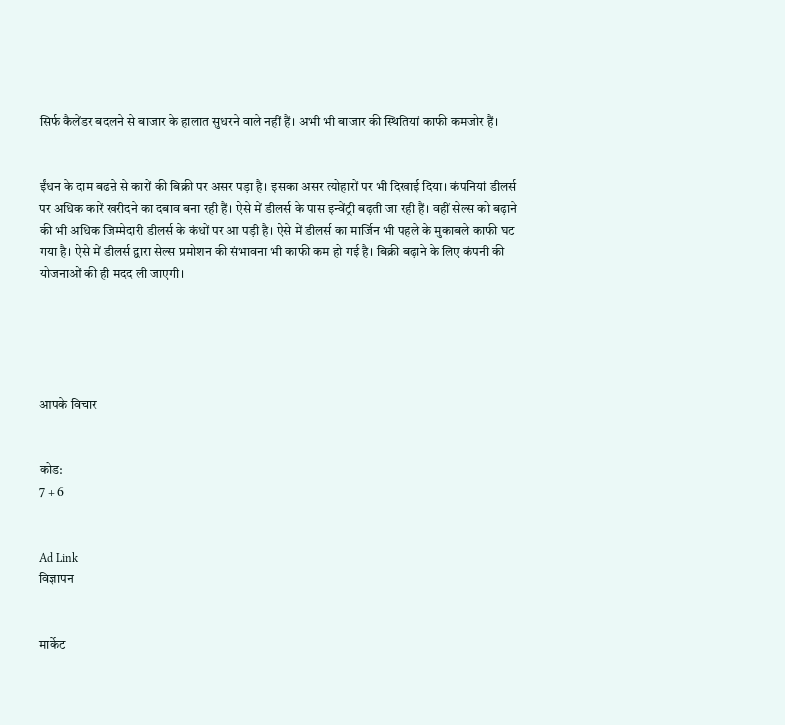सिर्फ कैलेंडर बदलने से बाजार के हालात सुधरने वाले नहीं हैं। अभी भी बाजार की स्थितियां काफी कमजोर हैं।


ईंधन के दाम बढऩे से कारों की बिक्री पर असर पड़ा है। इसका असर त्योहारों पर भी दिखाई दिया। कंपनियां डीलर्स पर अधिक कारें खरीदने का दबाव बना रही हैं। ऐसे में डीलर्स के पास इन्वेंट्री बढ़ती जा रही हैं। वहीं सेल्स को बढ़ाने की भी अधिक जिम्मेदारी डीलर्स के कंधों पर आ पड़ी है। ऐसे में डीलर्स का मार्जिन भी पहले के मुकाबले काफी घट गया है। ऐसे में डीलर्स द्वारा सेल्स प्रमोशन की संभावना भी काफी कम हो गई है। बिक्री बढ़ाने के लिए कंपनी की योजनाओं की ही मदद ली जाएगी।





आपके विचार


कोड:
7 + 6


Ad Link
विज्ञापन


मार्केट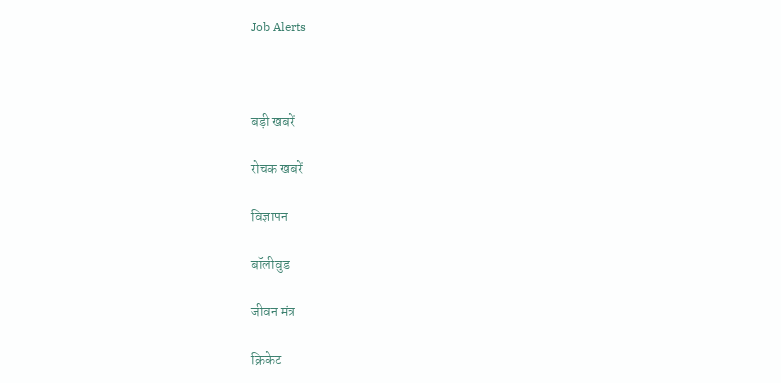Job Alerts



बड़ी खबरें

रोचक खबरें

विज्ञापन

बॉलीवुड

जीवन मंत्र

क्रिकेट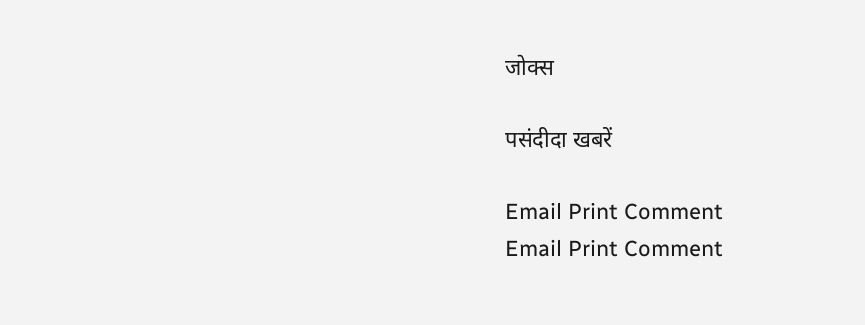जोक्स

पसंदीदा खबरें

Email Print Comment
Email Print Comment